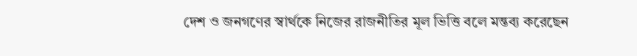দেশ ও জনগণের স্বার্থকে নিজের রাজনীতির মূল ভিত্তি বলে মন্তব্য করেছেন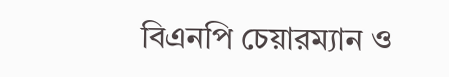বিএনপি চেয়ারম্যান ও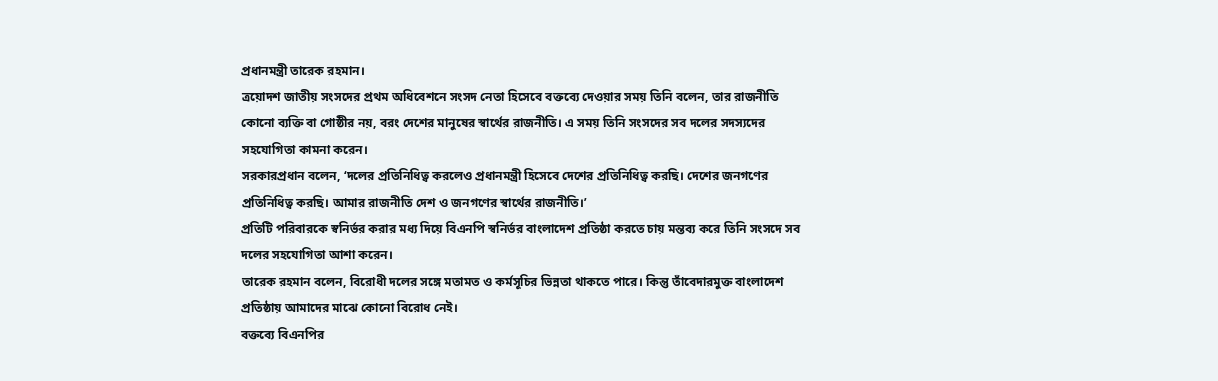প্রধানমন্ত্রী তারেক রহমান।
ত্রয়োদশ জাতীয় সংসদের প্রথম অধিবেশনে সংসদ নেতা হিসেবে বক্তব্যে দেওয়ার সময় তিনি বলেন, তার রাজনীতি কোনো ব্যক্তি বা গোষ্ঠীর নয়, বরং দেশের মানুষের স্বার্থের রাজনীতি। এ সময় তিনি সংসদের সব দলের সদস্যদের সহযোগিতা কামনা করেন।
সরকারপ্রধান বলেন, ‘দলের প্রতিনিধিত্ব করলেও প্রধানমন্ত্রী হিসেবে দেশের প্রতিনিধিত্ব করছি। দেশের জনগণের প্রতিনিধিত্ব করছি। আমার রাজনীতি দেশ ও জনগণের স্বার্থের রাজনীতি।’
প্রতিটি পরিবারকে স্বনির্ভর করার মধ্য দিয়ে বিএনপি স্বনির্ভর বাংলাদেশ প্রতিষ্ঠা করতে চায় মন্তব্য করে তিনি সংসদে সব দলের সহযোগিতা আশা করেন।
তারেক রহমান বলেন, বিরোধী দলের সঙ্গে মতামত ও কর্মসূচির ভিন্নতা থাকতে পারে। কিন্তু তাঁবেদারমুক্ত বাংলাদেশ প্রতিষ্ঠায় আমাদের মাঝে কোনো বিরোধ নেই।
বক্তব্যে বিএনপির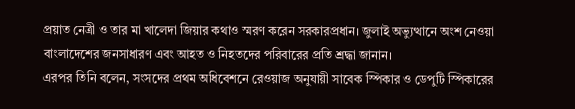প্রয়াত নেত্রী ও তার মা খালেদা জিয়ার কথাও স্মরণ করেন সরকারপ্রধান। জুলাই অভ্যুত্থানে অংশ নেওয়া বাংলাদেশের জনসাধারণ এবং আহত ও নিহতদের পরিবারের প্রতি শ্রদ্ধা জানান।
এরপর তিনি বলেন, সংসদের প্রথম অধিবেশনে রেওয়াজ অনুযায়ী সাবেক স্পিকার ও ডেপুটি স্পিকারের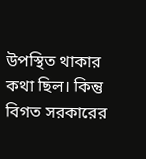উপস্থিত থাকার কথা ছিল। কিন্তু বিগত সরকারের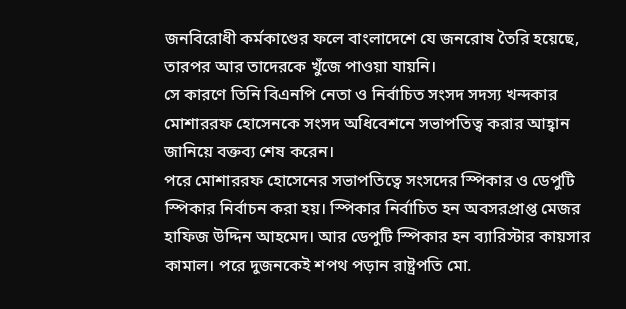জনবিরোধী কর্মকাণ্ডের ফলে বাংলাদেশে যে জনরোষ তৈরি হয়েছে, তারপর আর তাদেরকে খুঁজে পাওয়া যায়নি।
সে কারণে তিনি বিএনপি নেতা ও নির্বাচিত সংসদ সদস্য খন্দকার মোশাররফ হোসেনকে সংসদ অধিবেশনে সভাপতিত্ব করার আহ্বান জানিয়ে বক্তব্য শেষ করেন।
পরে মোশাররফ হোসেনের সভাপতিত্বে সংসদের স্পিকার ও ডেপুটি স্পিকার নির্বাচন করা হয়। স্পিকার নির্বাচিত হন অবসরপ্রাপ্ত মেজর হাফিজ উদ্দিন আহমেদ। আর ডেপুটি স্পিকার হন ব্যারিস্টার কায়সার কামাল। পরে দুজনকেই শপথ পড়ান রাষ্ট্রপতি মো.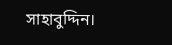সাহাবুদ্দিন।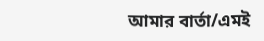আমার বার্তা/এমই